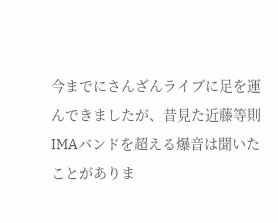今までにさんざんライブに足を運んできましたが、昔見た近藤等則IMAバンドを超える爆音は聞いたことがありま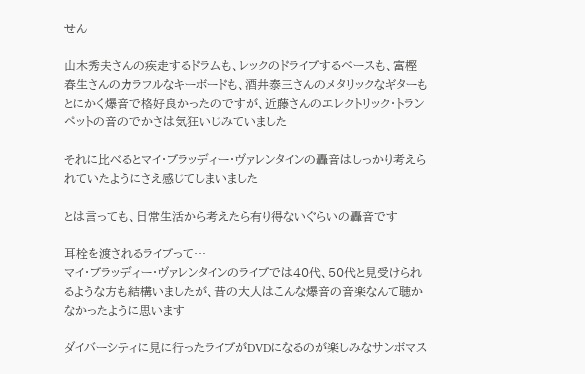せん

山木秀夫さんの疾走するドラムも、レックのドライブするベースも、富樫春生さんのカラフルなキーボードも、酒井泰三さんのメタリックなギターもとにかく爆音で格好良かったのですが、近藤さんのエレクトリック・トランペットの音のでかさは気狂いじみていました

それに比べるとマイ・ブラッディー・ヴァレンタインの轟音はしっかり考えられていたようにさえ感じてしまいました

とは言っても、日常生活から考えたら有り得ないぐらいの轟音です

耳栓を渡されるライブって…
マイ・ブラッディー・ヴァレンタインのライブでは40代、50代と見受けられるような方も結構いましたが、昔の大人はこんな爆音の音楽なんて聴かなかったように思います

ダイバーシティに見に行ったライブがDVDになるのが楽しみなサンボマス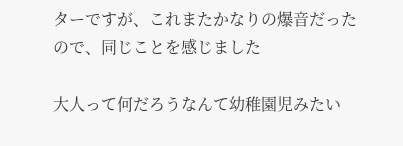ターですが、これまたかなりの爆音だったので、同じことを感じました

大人って何だろうなんて幼稚園児みたい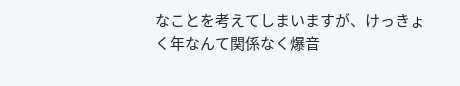なことを考えてしまいますが、けっきょく年なんて関係なく爆音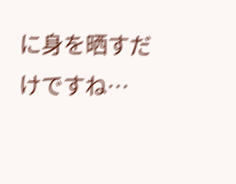に身を晒すだけですね…